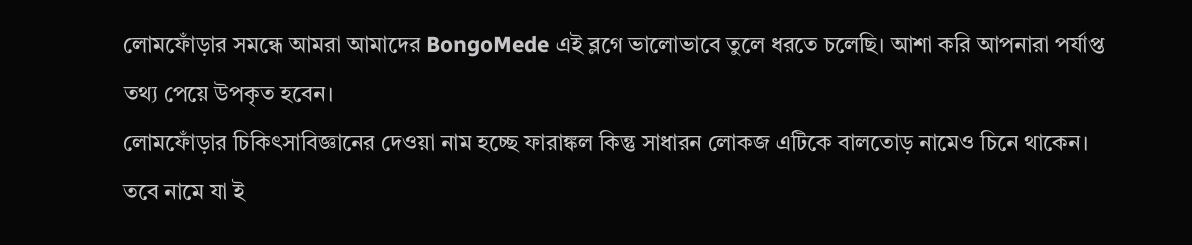লোমফোঁড়ার সমন্ধে আমরা আমাদের BongoMede এই ব্লগে ভালোভাবে তুলে ধরতে চলেছি। আশা করি আপনারা পর্যাপ্ত তথ্য পেয়ে উপকৃত হবেন।
লোমফোঁড়ার চিকিৎসাবিজ্ঞানের দেওয়া নাম হচ্ছে ফারাঙ্কল কিন্তু সাধারন লোকজ এটিকে বালতোড় নামেও চিনে থাকেন। তবে নামে যা ই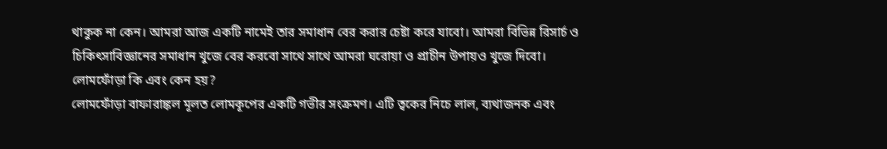থাকুক না কেন। আমরা আজ একটি নামেই তার সমাধান বের করার চেষ্টা করে যাবো। আমরা বিভিন্ন রিসার্চ ও চিকিৎসাবিজ্ঞানের সমাধান খুজে বের করবো সাথে সাথে আমরা ঘরোয়া ও প্রাচীন উপায়ও খুজে দিবো।
লোমফোঁড়া কি এবং কেন হয়?
লোমফোঁড়া বাফারাঙ্কল মূলত লোমকূপের একটি গভীর সংক্রমণ। এটি ত্বকের নিচে লাল, ব্যথাজনক এবং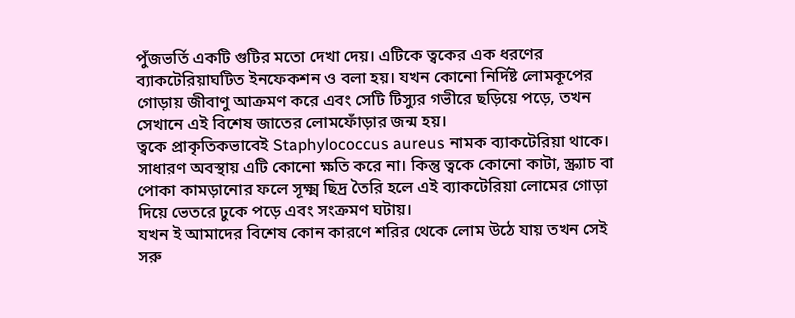পুঁজভর্তি একটি গুটির মতো দেখা দেয়। এটিকে ত্বকের এক ধরণের ব্যাকটেরিয়াঘটিত ইনফেকশন ও বলা হয়। যখন কোনো নির্দিষ্ট লোমকূপের গোড়ায় জীবাণু আক্রমণ করে এবং সেটি টিস্যুর গভীরে ছড়িয়ে পড়ে, তখন সেখানে এই বিশেষ জাতের লোমফোঁড়ার জন্ম হয়।
ত্বকে প্রাকৃতিকভাবেই Staphylococcus aureus নামক ব্যাকটেরিয়া থাকে। সাধারণ অবস্থায় এটি কোনো ক্ষতি করে না। কিন্তু ত্বকে কোনো কাটা, স্ক্র্যাচ বা পোকা কামড়ানোর ফলে সূক্ষ্ম ছিদ্র তৈরি হলে এই ব্যাকটেরিয়া লোমের গোড়া দিয়ে ভেতরে ঢুকে পড়ে এবং সংক্রমণ ঘটায়।
যখন ই আমাদের বিশেষ কোন কারণে শরির থেকে লোম উঠে যায় তখন সেই সরু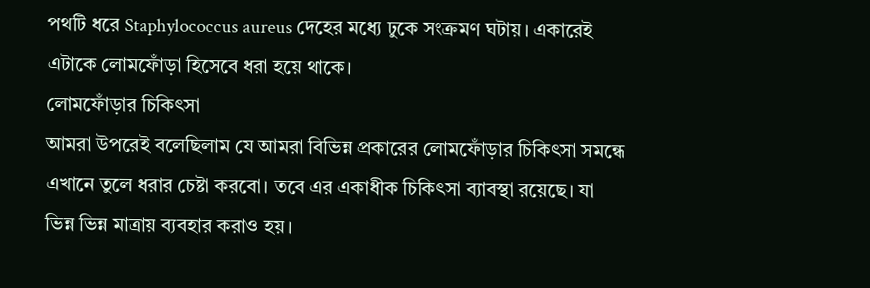পথটি ধরে Staphylococcus aureus দেহের মধ্যে ঢুকে সংক্রমণ ঘটায়। একারেই এটাকে লোমফোঁড়া হিসেবে ধরা হয়ে থাকে।
লোমফোঁড়ার চিকিৎসা
আমরা উপরেই বলেছিলাম যে আমরা বিভিন্ন প্রকারের লোমফোঁড়ার চিকিৎসা সমন্ধে এখানে তুলে ধরার চেষ্টা করবো। তবে এর একাধীক চিকিৎসা ব্যাবস্থা রয়েছে। যা ভিন্ন ভিন্ন মাত্রায় ব্যবহার করাও হয়।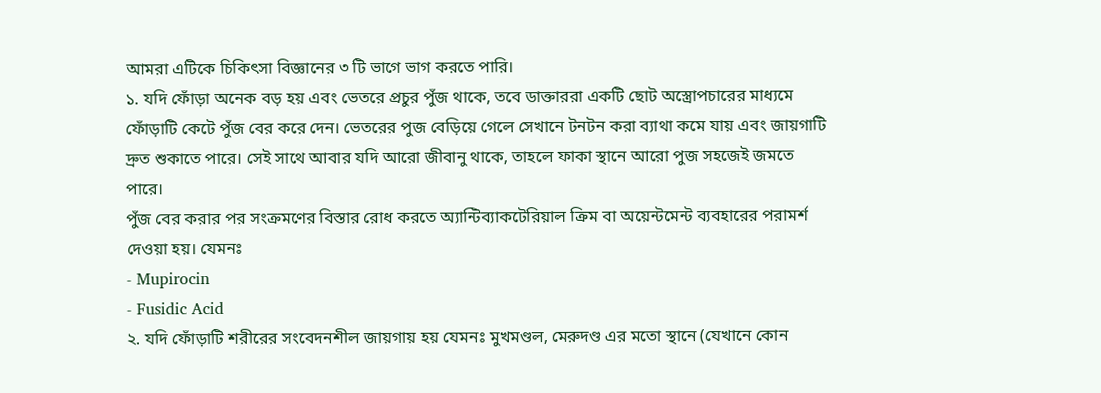আমরা এটিকে চিকিৎসা বিজ্ঞানের ৩ টি ভাগে ভাগ করতে পারি।
১. যদি ফোঁড়া অনেক বড় হয় এবং ভেতরে প্রচুর পুঁজ থাকে, তবে ডাক্তাররা একটি ছোট অস্ত্রোপচারের মাধ্যমে ফোঁড়াটি কেটে পুঁজ বের করে দেন। ভেতরের পুজ বেড়িয়ে গেলে সেখানে টনটন করা ব্যাথা কমে যায় এবং জায়গাটি দ্রুত শুকাতে পারে। সেই সাথে আবার যদি আরো জীবানু থাকে, তাহলে ফাকা স্থানে আরো পুজ সহজেই জমতে পারে।
পুঁজ বের করার পর সংক্রমণের বিস্তার রোধ করতে অ্যান্টিব্যাকটেরিয়াল ক্রিম বা অয়েন্টমেন্ট ব্যবহারের পরামর্শ দেওয়া হয়। যেমনঃ
- Mupirocin
- Fusidic Acid
২. যদি ফোঁড়াটি শরীরের সংবেদনশীল জায়গায় হয় যেমনঃ মুখমণ্ডল, মেরুদণ্ড এর মতো স্থানে (যেখানে কোন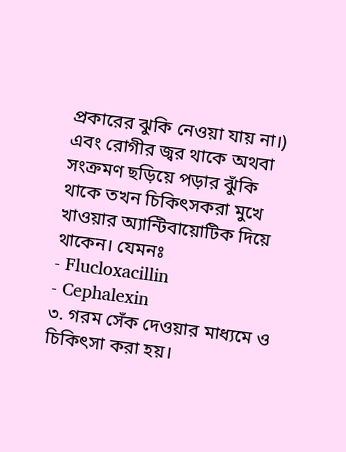প্রকারের ঝুকি নেওয়া যায় না।) এবং রোগীর জ্বর থাকে অথবা সংক্রমণ ছড়িয়ে পড়ার ঝুঁকি থাকে তখন চিকিৎসকরা মুখে খাওয়ার অ্যান্টিবায়োটিক দিয়ে থাকেন। যেমনঃ
- Flucloxacillin
- Cephalexin
৩. গরম সেঁক দেওয়ার মাধ্যমে ও চিকিৎসা করা হয়।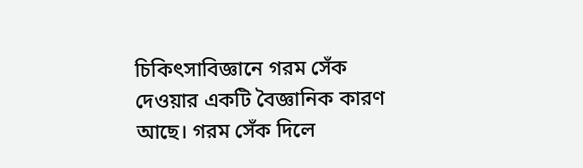চিকিৎসাবিজ্ঞানে গরম সেঁক দেওয়ার একটি বৈজ্ঞানিক কারণ আছে। গরম সেঁক দিলে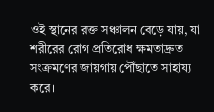ওই স্থানের রক্ত সঞ্চালন বেড়ে যায়, যা শরীরের রোগ প্রতিরোধ ক্ষমতাদ্রুত সংক্রমণের জায়গায় পৌঁছাতে সাহায্য করে।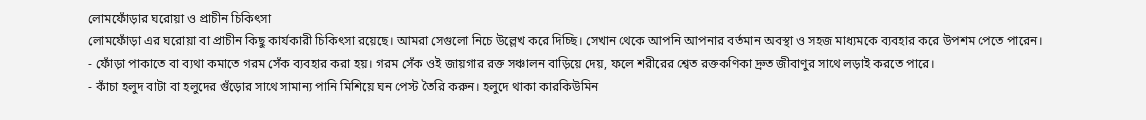লোমফোঁড়ার ঘরোয়া ও প্রাচীন চিকিৎসা
লোমফোঁড়া এর ঘরোয়া বা প্রাচীন কিছু কার্যকারী চিকিৎসা রয়েছে। আমরা সেগুলো নিচে উল্লেখ করে দিচ্ছি। সেখান থেকে আপনি আপনার বর্তমান অবস্থা ও সহজ মাধ্যমকে ব্যবহার করে উপশম পেতে পারেন।
- ফোঁড়া পাকাতে বা ব্যথা কমাতে গরম সেঁক ব্যবহার করা হয়। গরম সেঁক ওই জায়গার রক্ত সঞ্চালন বাড়িয়ে দেয়, ফলে শরীরের শ্বেত রক্তকণিকা দ্রুত জীবাণুর সাথে লড়াই করতে পারে।
- কাঁচা হলুদ বাটা বা হলুদের গুঁড়োর সাথে সামান্য পানি মিশিয়ে ঘন পেস্ট তৈরি করুন। হলুদে থাকা কারকিউমিন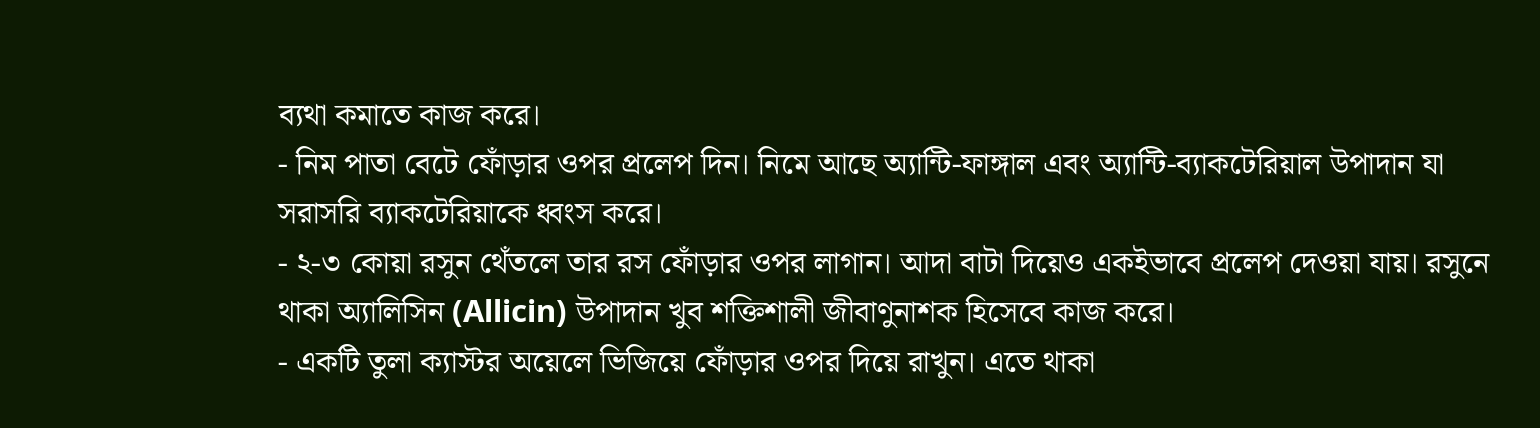ব্যথা কমাতে কাজ করে।
- নিম পাতা বেটে ফোঁড়ার ওপর প্রলেপ দিন। নিমে আছে অ্যান্টি-ফাঙ্গাল এবং অ্যান্টি-ব্যাকটেরিয়াল উপাদান যা সরাসরি ব্যাকটেরিয়াকে ধ্বংস করে।
- ২-৩ কোয়া রসুন থেঁতলে তার রস ফোঁড়ার ওপর লাগান। আদা বাটা দিয়েও একইভাবে প্রলেপ দেওয়া যায়। রসুনে থাকা অ্যালিসিন (Allicin) উপাদান খুব শক্তিশালী জীবাণুনাশক হিসেবে কাজ করে।
- একটি তুলা ক্যাস্টর অয়েলে ভিজিয়ে ফোঁড়ার ওপর দিয়ে রাখুন। এতে থাকা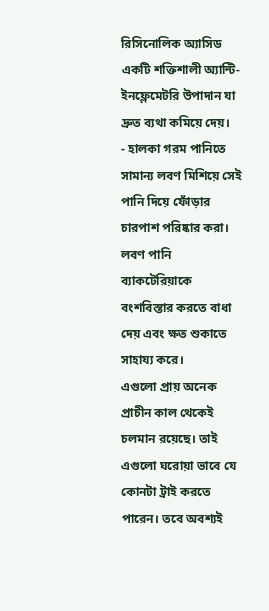রিসিনোলিক অ্যাসিড একটি শক্তিশালী অ্যান্টি-ইনফ্লেমেটরি উপাদান যা দ্রুত ব্যথা কমিয়ে দেয়।
- হালকা গরম পানিতে সামান্য লবণ মিশিয়ে সেই পানি দিয়ে ফোঁড়ার চারপাশ পরিষ্কার করা। লবণ পানি ব্যাকটেরিয়াকে বংশবিস্তার করতে বাধা দেয় এবং ক্ষত শুকাতে সাহায্য করে।
এগুলো প্রায় অনেক প্রাচীন কাল থেকেই চলমান রয়েছে। তাই এগুলো ঘরোয়া ভাবে যে কোনটা ট্রাই করতে পারেন। তবে অবশ্যই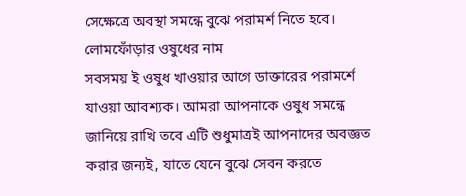সেক্ষেত্রে অবস্থা সমন্ধে বুঝে পরামর্শ নিতে হবে।
লোমফোঁড়ার ওষুধের নাম
সবসময় ই ওষুধ খাওয়ার আগে ডাক্তারের পরামর্শে যাওয়া আবশ্যক। আমরা আপনাকে ওষুধ সমন্ধে জানিয়ে রাখি তবে এটি শুধুমাত্রই আপনাদের অবজ্ঞত করার জন্যই, যাতে যেনে বুঝে সেবন করতে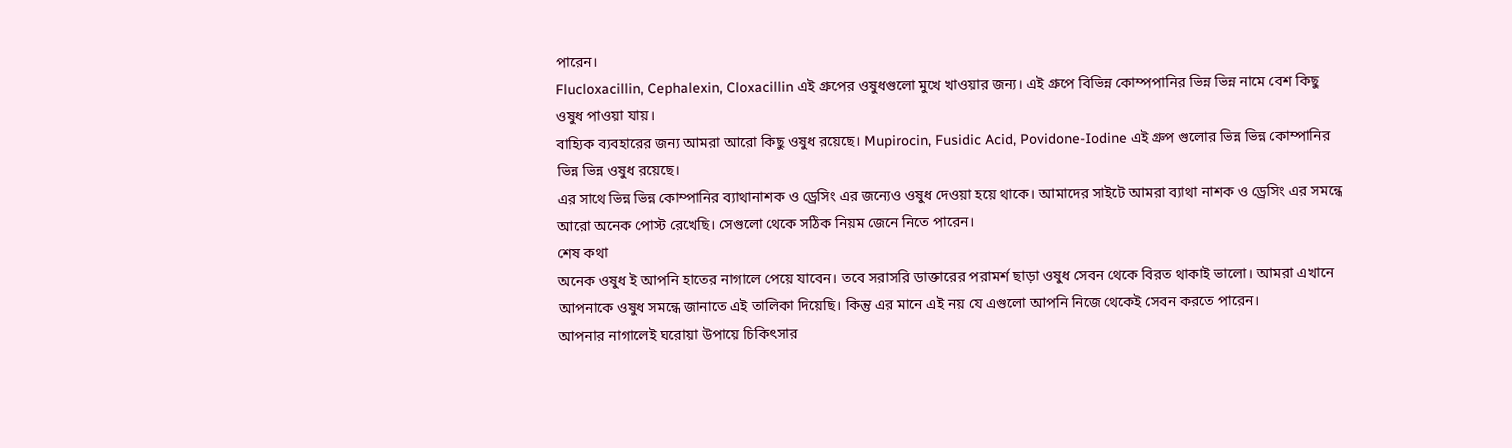পারেন।
Flucloxacillin, Cephalexin, Cloxacillin এই গ্রুপের ওষুধগুলো মুখে খাওয়ার জন্য। এই গ্রুপে বিভিন্ন কোম্পপানির ভিন্ন ভিন্ন নামে বেশ কিছু ওষুধ পাওয়া যায়।
বাহ্যিক ব্যবহারের জন্য আমরা আরো কিছু ওষুধ রয়েছে। Mupirocin, Fusidic Acid, Povidone-Iodine এই গ্রুপ গুলোর ভিন্ন ভিন্ন কোম্পানির ভিন্ন ভিন্ন ওষুধ রয়েছে।
এর সাথে ভিন্ন ভিন্ন কোম্পানির ব্যাথানাশক ও ড্রেসিং এর জন্যেও ওষুধ দেওয়া হয়ে থাকে। আমাদের সাইটে আমরা ব্যাথা নাশক ও ড্রেসিং এর সমন্ধে আরো অনেক পোস্ট রেখেছি। সেগুলো থেকে সঠিক নিয়ম জেনে নিতে পারেন।
শেষ কথা
অনেক ওষুধ ই আপনি হাতের নাগালে পেয়ে যাবেন। তবে সরাসরি ডাক্তারের পরামর্শ ছাড়া ওষুধ সেবন থেকে বিরত থাকাই ভালো। আমরা এখানে আপনাকে ওষুধ সমন্ধে জানাতে এই তালিকা দিয়েছি। কিন্তু এর মানে এই নয় যে এগুলো আপনি নিজে থেকেই সেবন করতে পারেন।
আপনার নাগালেই ঘরোয়া উপায়ে চিকিৎসার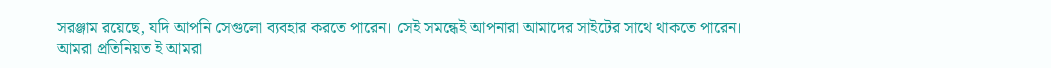সরঞ্জাম রয়েছে, যদি আপনি সেগুলো ব্যবহার করতে পারেন। সেই সমন্ধেই আপনারা আমাদের সাইটের সাথে থাকতে পারেন। আমরা প্রতিনিয়ত ই আমরা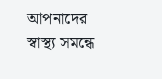আপনাদের স্বাস্থ্য সমন্ধে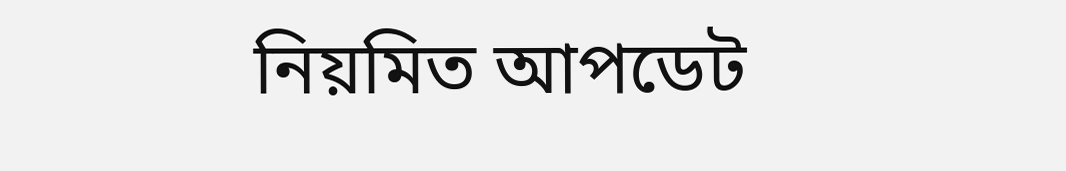নিয়মিত আপডেট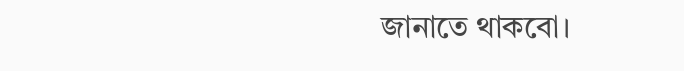জানাতে থাকবো।